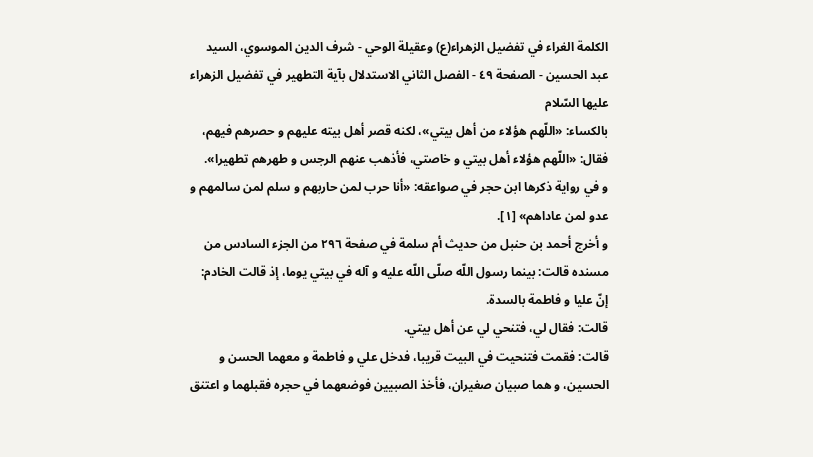الكلمة الغراء في تفضيل الزهراء(ع) وعقيلة الوحي - شرف الدين الموسوي، السيد عبد الحسين - الصفحة ٤٩ - الفصل الثاني الاستدلال بآية التطهير في تفضيل الزهراء عليها السّلام
بالكساء: «اللّهم هؤلاء من أهل بيتي»، لكنه قصر أهل بيته عليهم و حصرهم فيهم، فقال: «اللّهم هؤلاء أهل بيتي و خاصتي، فأذهب عنهم الرجس و طهرهم تطهيرا».
و في رواية ذكرها ابن حجر في صواعقه: «أنا حرب لمن حاربهم و سلم لمن سالمهم و عدو لمن عاداهم» [١].
و أخرج أحمد بن حنبل من حديث أم سلمة في صفحة ٢٩٦ من الجزء السادس من مسنده قالت: بينما رسول اللّه صلّى اللّه عليه و آله في بيتي يوما، إذ قالت الخادم:
إنّ عليا و فاطمة بالسدة.
قالت: فقال لي، فتنحي لي عن أهل بيتي.
قالت: فقمت فتنحيت في البيت قريبا، فدخل علي و فاطمة و معهما الحسن و الحسين، و هما صبيان صغيران، فأخذ الصبيين فوضعهما في حجره فقبلهما و اعتنق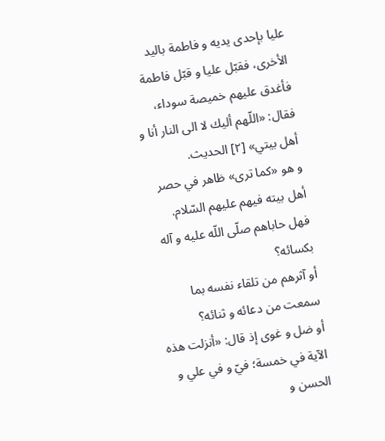عليا بإحدى يديه و فاطمة باليد الأخرى، فقبّل عليا و قبّل فاطمة فأغدق عليهم خميصة سوداء، فقال: «اللّهم أليك لا الى النار أنا و أهل بيتي» [٢] الحديث.
و هو «كما ترى» ظاهر في حصر أهل بيته فيهم عليهم السّلام.
فهل حاباهم صلّى اللّه عليه و آله بكسائه؟
أو آثرهم من تلقاء نفسه بما سمعت من دعائه و ثنائه؟
أو ضل و غوى إذ قال: «أنزلت هذه الآية في خمسة؛ فيّ و في علي و الحسن و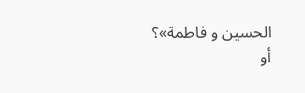الحسين و فاطمة»؟
أو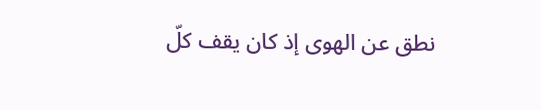نطق عن الهوى إذ كان يقف كلّ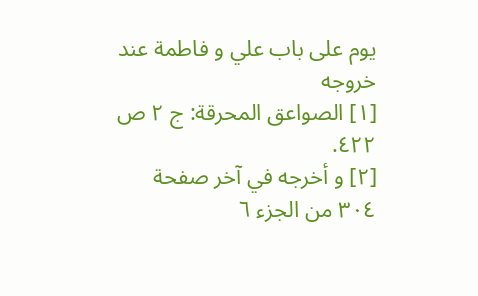يوم على باب علي و فاطمة عند خروجه
[١] الصواعق المحرقة: ج ٢ ص ٤٢٢.
[٢] و أخرجه في آخر صفحة ٣٠٤ من الجزء ٦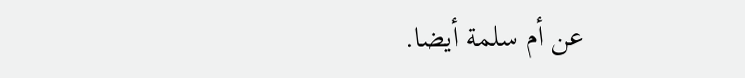عن أم سلمة أيضا.